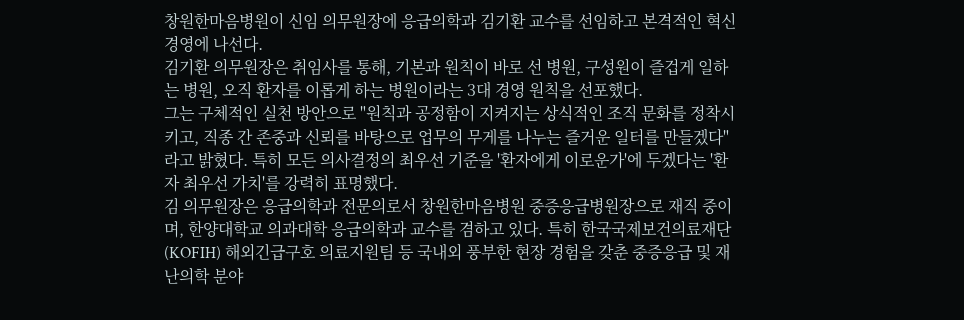창원한마음병원이 신임 의무원장에 응급의학과 김기환 교수를 선임하고 본격적인 혁신 경영에 나선다.
김기환 의무원장은 취임사를 통해, 기본과 원칙이 바로 선 병원, 구성원이 즐겁게 일하는 병원, 오직 환자를 이롭게 하는 병원이라는 3대 경영 원칙을 선포했다.
그는 구체적인 실천 방안으로 "원칙과 공정함이 지켜지는 상식적인 조직 문화를 정착시키고, 직종 간 존중과 신뢰를 바탕으로 업무의 무게를 나누는 즐거운 일터를 만들겠다"라고 밝혔다. 특히 모든 의사결정의 최우선 기준을 '환자에게 이로운가'에 두겠다는 '환자 최우선 가치'를 강력히 표명했다.
김 의무원장은 응급의학과 전문의로서 창원한마음병원 중증응급병원장으로 재직 중이며, 한양대학교 의과대학 응급의학과 교수를 겸하고 있다. 특히 한국국제보건의료재단(KOFIH) 해외긴급구호 의료지원팀 등 국내외 풍부한 현장 경험을 갖춘 중증응급 및 재난의학 분야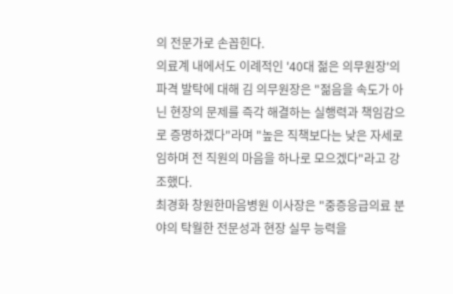의 전문가로 손꼽힌다.
의료계 내에서도 이례적인 '40대 젊은 의무원장'의 파격 발탁에 대해 김 의무원장은 "젊음을 속도가 아닌 현장의 문제를 즉각 해결하는 실행력과 책임감으로 증명하겠다"라며 "높은 직책보다는 낮은 자세로 임하며 전 직원의 마음을 하나로 모으겠다"라고 강조했다.
최경화 창원한마음병원 이사장은 "중증응급의료 분야의 탁월한 전문성과 현장 실무 능력을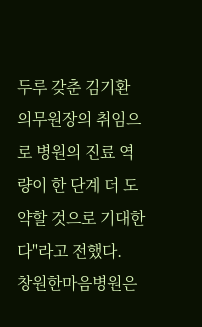두루 갖춘 김기환 의무원장의 취임으로 병원의 진료 역량이 한 단계 더 도약할 것으로 기대한다"라고 전했다.
창원한마음병원은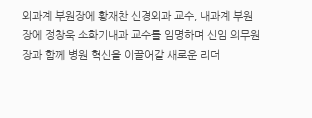외과계 부원장에 황재찬 신경외과 교수, 내과계 부원장에 정창욱 소화기내과 교수를 임명하며 신임 의무원장과 함께 병원 혁신을 이끌어갈 새로운 리더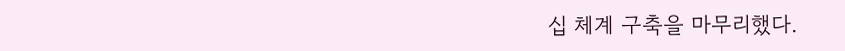십 체계 구축을 마무리했다.